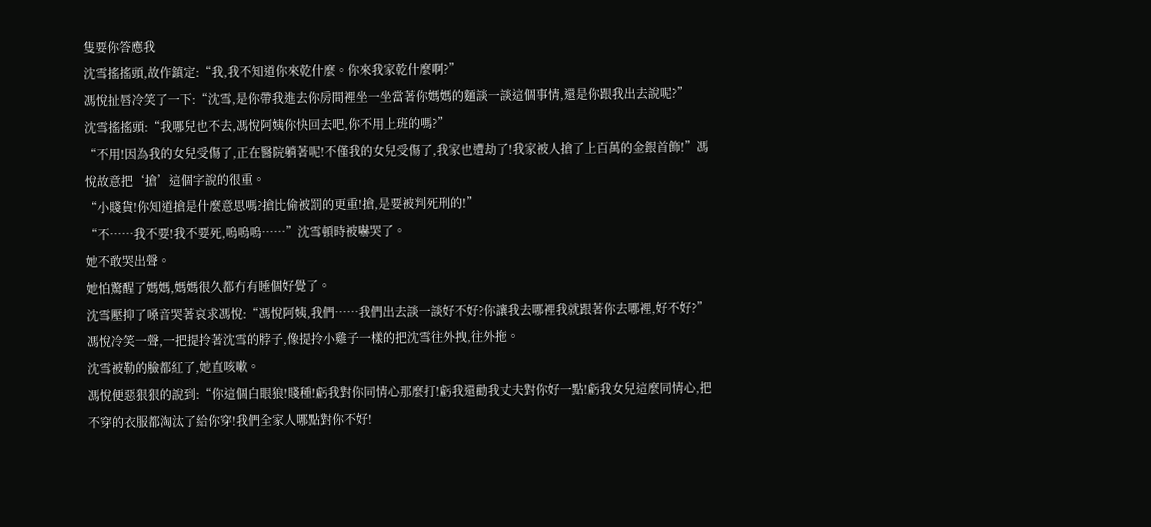隻要你答應我
沈雪搖搖頭,故作鎮定:“我,我不知道你來乾什麼。你來我家乾什麼啊?”
馮悅扯唇冷笑了一下:“沈雪,是你帶我進去你房間裡坐一坐當著你媽媽的麵談一談這個事情,還是你跟我出去說呢?”
沈雪搖搖頭:“我哪兒也不去,馮悅阿姨你快回去吧,你不用上班的嗎?”
“不用!因為我的女兒受傷了,正在醫院躺著呢!不僅我的女兒受傷了,我家也遭劫了!我家被人搶了上百萬的金銀首飾!”馮悅故意把‘搶’這個字說的很重。
“小賤貨!你知道搶是什麼意思嗎?搶比偷被罰的更重!搶,是要被判死刑的!”
“不……我不要!我不要死,嗚嗚嗚……”沈雪頓時被嚇哭了。
她不敢哭出聲。
她怕驚醒了媽媽,媽媽很久都冇有睡個好覺了。
沈雪壓抑了嗓音哭著哀求馮悅:“馮悅阿姨,我們……我們出去談一談好不好?你讓我去哪裡我就跟著你去哪裡,好不好?”
馮悅冷笑一聲,一把提拎著沈雪的脖子,像提拎小雞子一樣的把沈雪往外拽,往外拖。
沈雪被勒的臉都紅了,她直咳嗽。
馮悅便惡狠狠的說到:“你這個白眼狼!賤種!虧我對你同情心那麼打!虧我還勸我丈夫對你好一點!虧我女兒這麼同情心,把不穿的衣服都淘汰了給你穿!我們全家人哪點對你不好!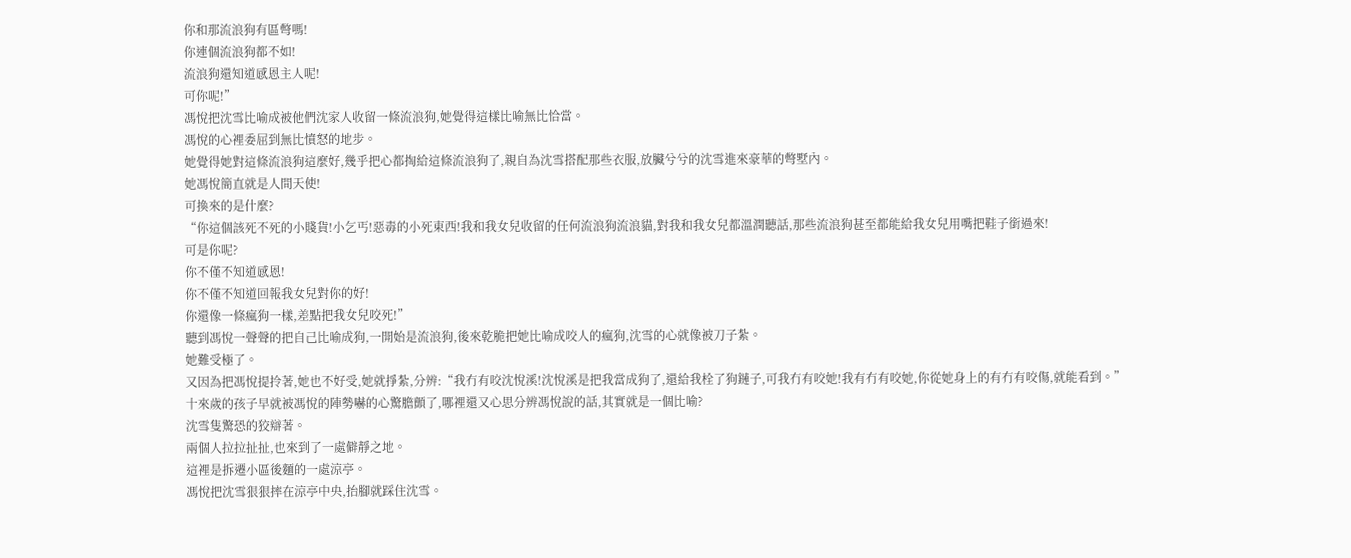你和那流浪狗有區彆嗎!
你連個流浪狗都不如!
流浪狗還知道感恩主人呢!
可你呢!”
馮悅把沈雪比喻成被他們沈家人收留一條流浪狗,她覺得這樣比喻無比恰當。
馮悅的心裡委屈到無比憤怒的地步。
她覺得她對這條流浪狗這麼好,幾乎把心都掏給這條流浪狗了,親自為沈雪搭配那些衣服,放臟兮兮的沈雪進來豪華的彆墅內。
她馮悅簡直就是人間天使!
可換來的是什麼?
“你這個該死不死的小賤貨!小乞丐!惡毒的小死東西!我和我女兒收留的任何流浪狗流浪貓,對我和我女兒都溫潤聽話,那些流浪狗甚至都能給我女兒用嘴把鞋子銜過來!
可是你呢?
你不僅不知道感恩!
你不僅不知道回報我女兒對你的好!
你還像一條瘋狗一樣,差點把我女兒咬死!”
聽到馮悅一聲聲的把自己比喻成狗,一開始是流浪狗,後來乾脆把她比喻成咬人的瘋狗,沈雪的心就像被刀子紮。
她難受極了。
又因為把馮悅提拎著,她也不好受,她就掙紮,分辨:“我冇有咬沈悅溪!沈悅溪是把我當成狗了,還給我栓了狗鏈子,可我冇有咬她!我有冇有咬她,你從她身上的有冇有咬傷,就能看到。”
十來歲的孩子早就被馮悅的陣勢嚇的心驚膽顫了,哪裡還又心思分辨馮悅說的話,其實就是一個比喻?
沈雪隻驚恐的狡辯著。
兩個人拉拉扯扯,也來到了一處僻靜之地。
這裡是拆遷小區後麵的一處涼亭。
馮悅把沈雪狠狠摔在涼亭中央,抬腳就踩住沈雪。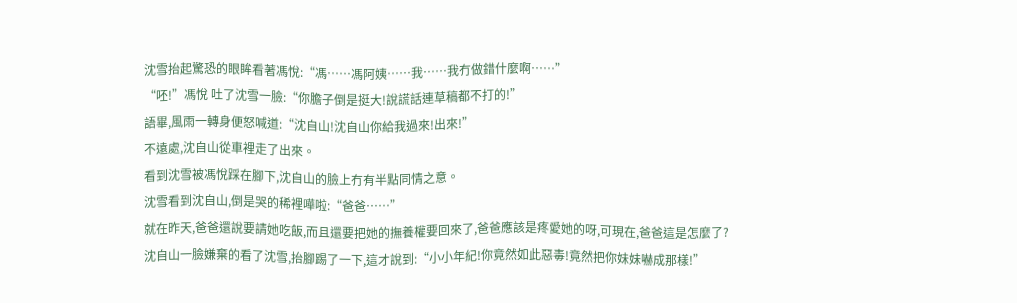沈雪抬起驚恐的眼眸看著馮悅:“馮……馮阿姨……我……我冇做錯什麼啊……”
“呸!”馮悅 吐了沈雪一臉:“你膽子倒是挺大!說謊話連草稿都不打的!”
語畢,風雨一轉身便怒喊道:“沈自山!沈自山你給我過來!出來!”
不遠處,沈自山從車裡走了出來。
看到沈雪被馮悅踩在腳下,沈自山的臉上冇有半點同情之意。
沈雪看到沈自山,倒是哭的稀裡嘩啦:“爸爸……”
就在昨天,爸爸還說要請她吃飯,而且還要把她的撫養權要回來了,爸爸應該是疼愛她的呀,可現在,爸爸這是怎麼了?
沈自山一臉嫌棄的看了沈雪,抬腳踢了一下,這才說到:“小小年紀!你竟然如此惡毒!竟然把你妹妹嚇成那樣!”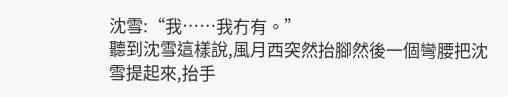沈雪:“我……我冇有。”
聽到沈雪這樣說,風月西突然抬腳然後一個彎腰把沈雪提起來,抬手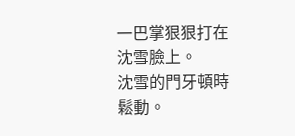一巴掌狠狠打在沈雪臉上。
沈雪的門牙頓時鬆動。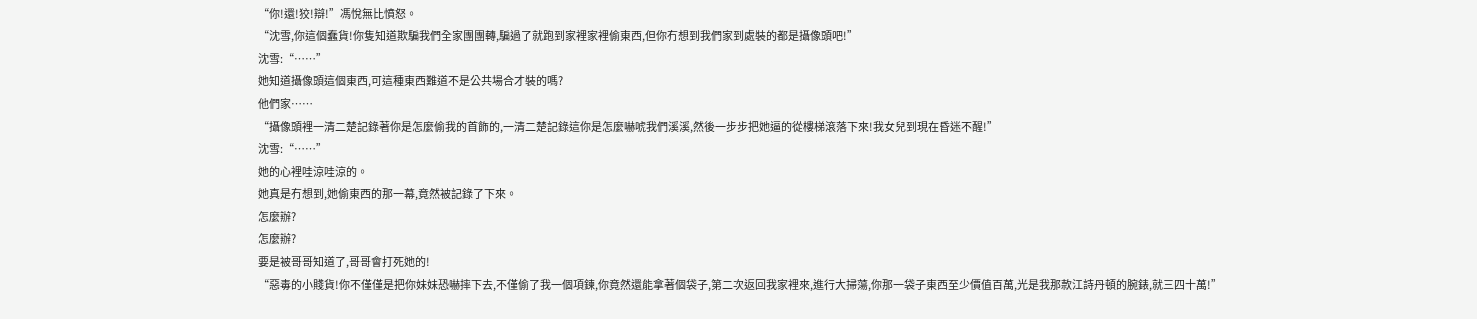“你!還!狡!辯!”馮悅無比憤怒。
“沈雪,你這個蠢貨!你隻知道欺騙我們全家團團轉,騙過了就跑到家裡家裡偷東西,但你冇想到我們家到處裝的都是攝像頭吧!”
沈雪:“……”
她知道攝像頭這個東西,可這種東西難道不是公共場合才裝的嗎?
他們家……
“攝像頭裡一清二楚記錄著你是怎麼偷我的首飾的,一清二楚記錄這你是怎麼嚇唬我們溪溪,然後一步步把她逼的從樓梯滾落下來!我女兒到現在昏迷不醒!”
沈雪:“……”
她的心裡哇涼哇涼的。
她真是冇想到,她偷東西的那一幕,竟然被記錄了下來。
怎麼辦?
怎麼辦?
要是被哥哥知道了,哥哥會打死她的!
“惡毒的小賤貨!你不僅僅是把你妹妹恐嚇摔下去,不僅偷了我一個項鍊,你竟然還能拿著個袋子,第二次返回我家裡來,進行大掃蕩,你那一袋子東西至少價值百萬,光是我那款江詩丹頓的腕錶,就三四十萬!”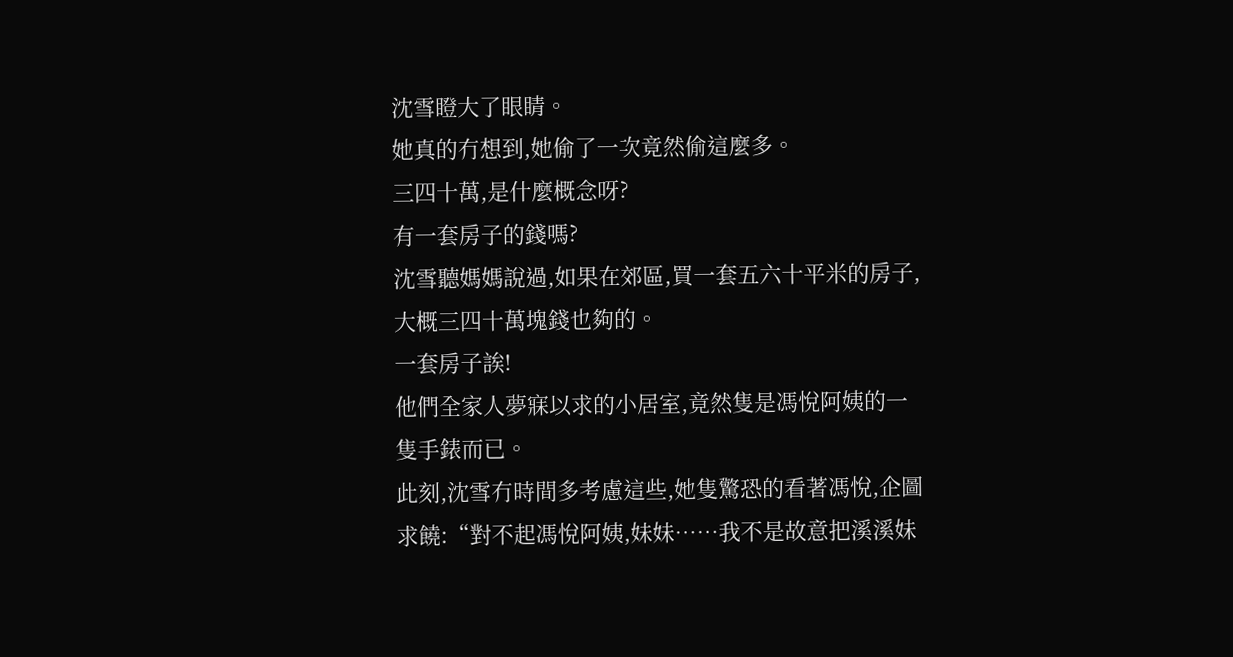沈雪瞪大了眼睛。
她真的冇想到,她偷了一次竟然偷這麼多。
三四十萬,是什麼概念呀?
有一套房子的錢嗎?
沈雪聽媽媽說過,如果在郊區,買一套五六十平米的房子,大概三四十萬塊錢也夠的。
一套房子誒!
他們全家人夢寐以求的小居室,竟然隻是馮悅阿姨的一隻手錶而已。
此刻,沈雪冇時間多考慮這些,她隻驚恐的看著馮悅,企圖求饒:“對不起馮悅阿姨,妹妹……我不是故意把溪溪妹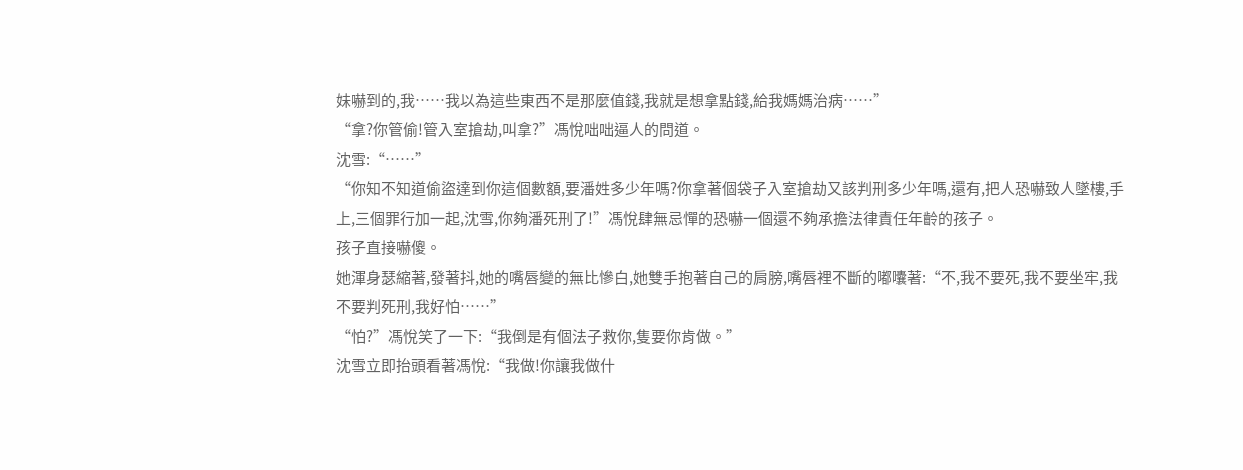妹嚇到的,我……我以為這些東西不是那麼值錢,我就是想拿點錢,給我媽媽治病……”
“拿?你管偷!管入室搶劫,叫拿?”馮悅咄咄逼人的問道。
沈雪:“……”
“你知不知道偷盜達到你這個數額,要潘姓多少年嗎?你拿著個袋子入室搶劫又該判刑多少年嗎,還有,把人恐嚇致人墜樓,手上,三個罪行加一起,沈雪,你夠潘死刑了!”馮悅肆無忌憚的恐嚇一個還不夠承擔法律責任年齡的孩子。
孩子直接嚇傻。
她渾身瑟縮著,發著抖,她的嘴唇變的無比慘白,她雙手抱著自己的肩膀,嘴唇裡不斷的嘟囔著:“不,我不要死,我不要坐牢,我不要判死刑,我好怕……”
“怕?”馮悅笑了一下:“我倒是有個法子救你,隻要你肯做。”
沈雪立即抬頭看著馮悅:“我做!你讓我做什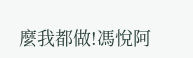麼我都做!馮悅阿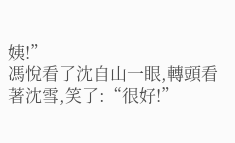姨!”
馮悅看了沈自山一眼,轉頭看著沈雪,笑了:“很好!”